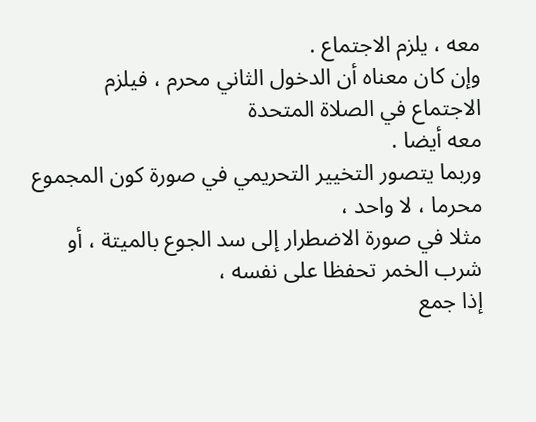معه ، يلزم الاجتماع .
وإن كان معناه أن الدخول الثاني محرم ، فيلزم الاجتماع في الصلاة المتحدة
معه أيضا .
وربما يتصور التخيير التحريمي في صورة كون المجموع محرما ، لا واحد ،
مثلا في صورة الاضطرار إلى سد الجوع بالميتة ، أو شرب الخمر تحفظا على نفسه ،
إذا جمع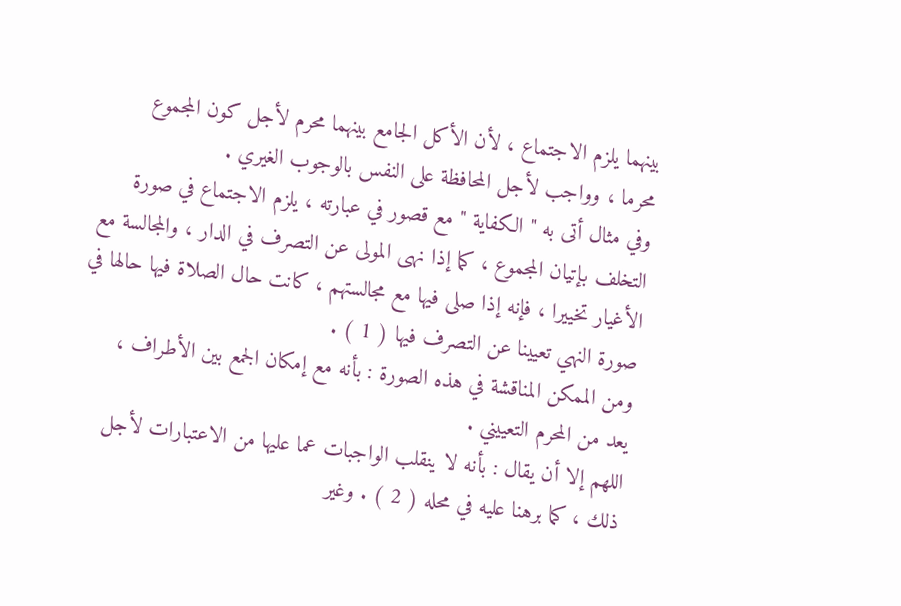بينهما يلزم الاجتماع ، لأن الأكل الجامع بينهما محرم لأجل كون المجموع
محرما ، وواجب لأجل المحافظة على النفس بالوجوب الغيري .
وفي مثال أتى به " الكفاية " مع قصور في عبارته ، يلزم الاجتماع في صورة
التخلف بإتيان المجموع ، كما إذا نهى المولى عن التصرف في الدار ، والمجالسة مع
الأغيار تخييرا ، فإنه إذا صلى فيها مع مجالستهم ، كانت حال الصلاة فيها حالها في
صورة النهي تعيينا عن التصرف فيها ( 1 ) .
ومن الممكن المناقشة في هذه الصورة : بأنه مع إمكان الجمع بين الأطراف ،
يعد من المحرم التعييني .
اللهم إلا أن يقال : بأنه لا ينقلب الواجبات عما عليها من الاعتبارات لأجل
ذلك ، كما برهنا عليه في محله ( 2 ) . وغير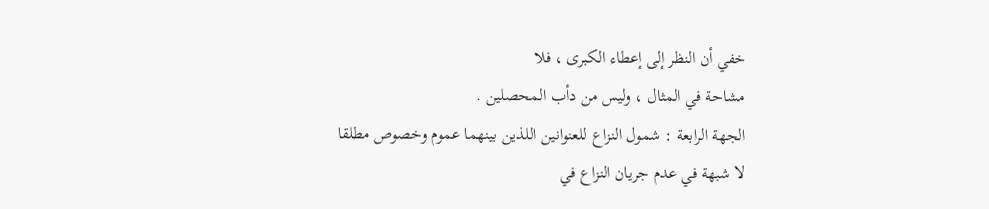خفي أن النظر إلى إعطاء الكبرى ، فلا
مشاحة في المثال ، وليس من دأب المحصلين .
الجهة الرابعة : شمول النزاع للعنوانين اللذين بينهما عموم وخصوص مطلقا
لا شبهة في عدم جريان النزاع في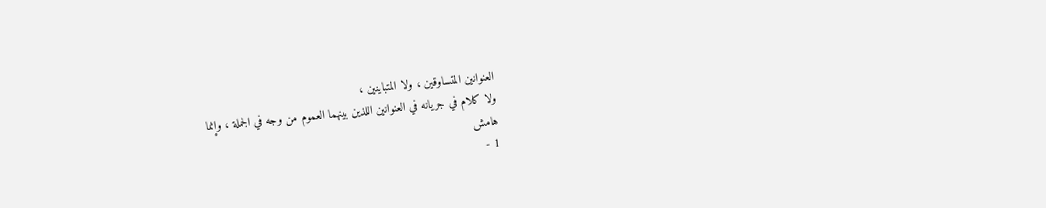العنوانين المتساوقين ، ولا المتباينين ،
ولا كلام في جريانه في العنوانين اللذين بينهما العموم من وجه في الجملة ، وإنما
هامش
1 -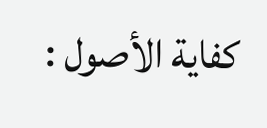كفاية الأصول :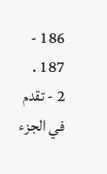186 - 187 .
2 - تقدم في الجزء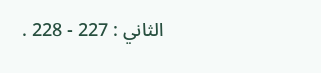الثاني : 227 - 228 .